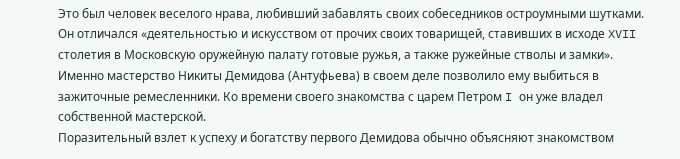Это был человек веселого нрава, любивший забавлять своих собеседников остроумными шутками. Он отличался «деятельностью и искусством от прочих своих товарищей, ставивших в исходе XVII столетия в Московскую оружейную палату готовые ружья, а также ружейные стволы и замки». Именно мастерство Никиты Демидова (Антуфьева) в своем деле позволило ему выбиться в зажиточные ремесленники. Ко времени своего знакомства с царем Петром I он уже владел собственной мастерской.
Поразительный взлет к успеху и богатству первого Демидова обычно объясняют знакомством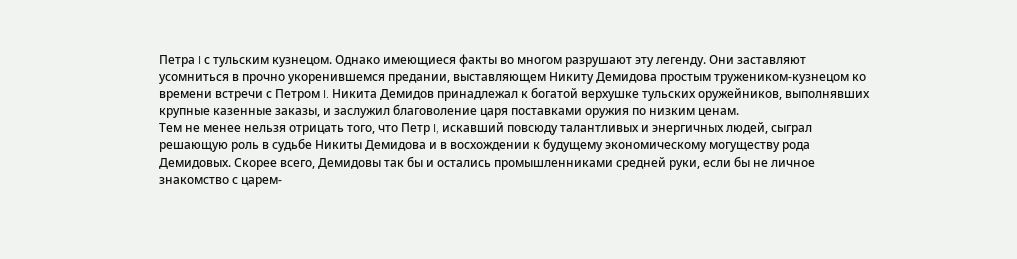Петра I с тульским кузнецом. Однако имеющиеся факты во многом разрушают эту легенду. Они заставляют усомниться в прочно укоренившемся предании, выставляющем Никиту Демидова простым тружеником-кузнецом ко времени встречи с Петром I. Никита Демидов принадлежал к богатой верхушке тульских оружейников, выполнявших крупные казенные заказы, и заслужил благоволение царя поставками оружия по низким ценам.
Тем не менее нельзя отрицать того, что Петр I, искавший повсюду талантливых и энергичных людей, сыграл решающую роль в судьбе Никиты Демидова и в восхождении к будущему экономическому могуществу рода Демидовых. Скорее всего, Демидовы так бы и остались промышленниками средней руки, если бы не личное знакомство с царем-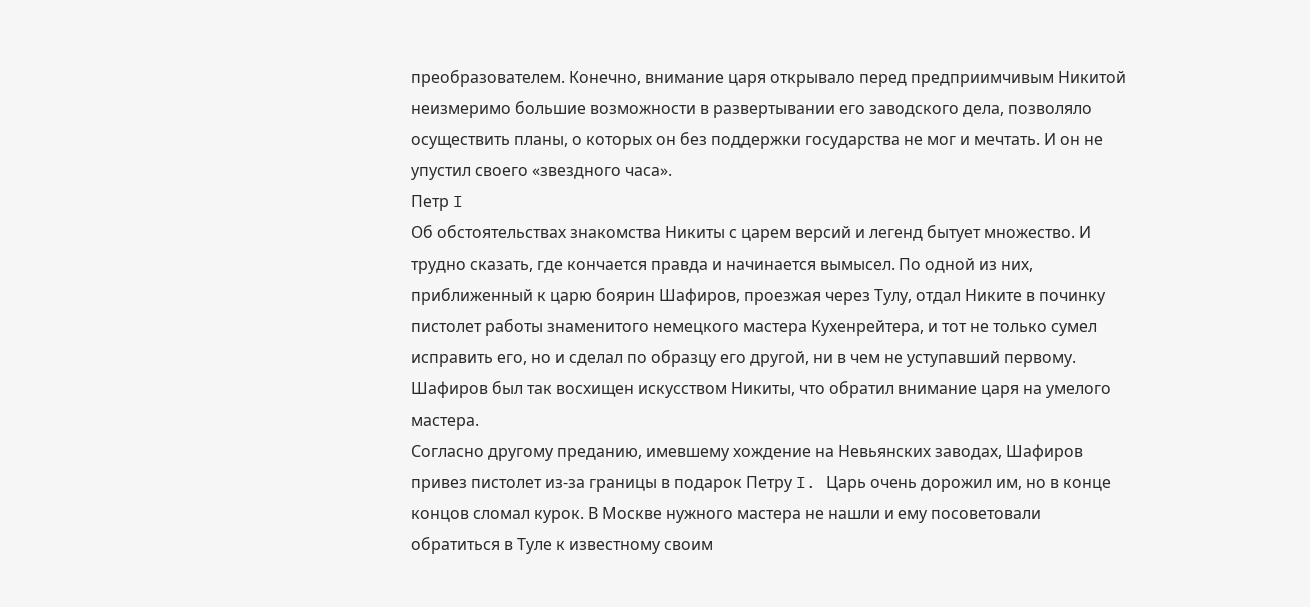преобразователем. Конечно, внимание царя открывало перед предприимчивым Никитой неизмеримо большие возможности в развертывании его заводского дела, позволяло осуществить планы, о которых он без поддержки государства не мог и мечтать. И он не упустил своего «звездного часа».
Петр I
Об обстоятельствах знакомства Никиты с царем версий и легенд бытует множество. И трудно сказать, где кончается правда и начинается вымысел. По одной из них, приближенный к царю боярин Шафиров, проезжая через Тулу, отдал Никите в починку пистолет работы знаменитого немецкого мастера Кухенрейтера, и тот не только сумел исправить его, но и сделал по образцу его другой, ни в чем не уступавший первому. Шафиров был так восхищен искусством Никиты, что обратил внимание царя на умелого мастера.
Согласно другому преданию, имевшему хождение на Невьянских заводах, Шафиров привез пистолет из-за границы в подарок Петру I. Царь очень дорожил им, но в конце концов сломал курок. В Москве нужного мастера не нашли и ему посоветовали обратиться в Туле к известному своим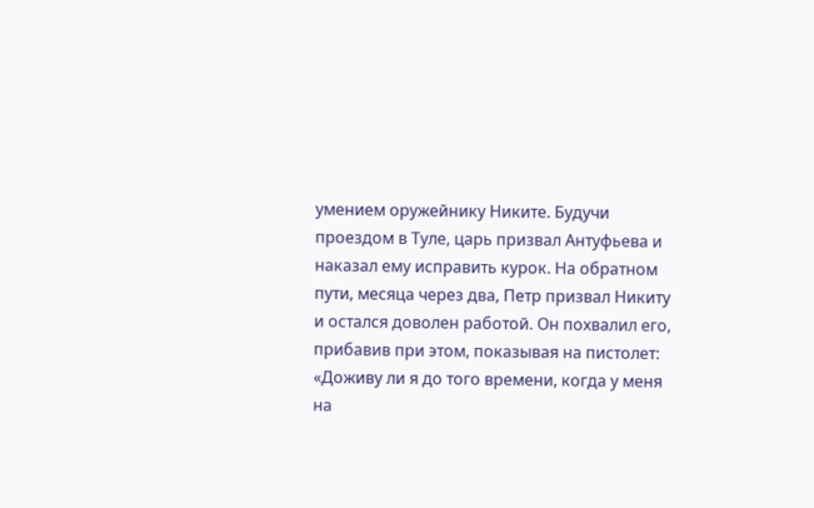умением оружейнику Никите. Будучи проездом в Туле, царь призвал Антуфьева и наказал ему исправить курок. На обратном пути, месяца через два, Петр призвал Никиту и остался доволен работой. Он похвалил его, прибавив при этом, показывая на пистолет: «Доживу ли я до того времени, когда у меня на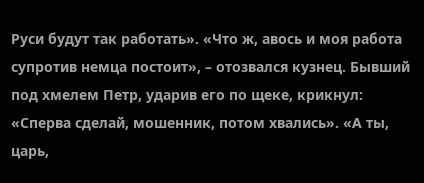Руси будут так работать». «Что ж, авось и моя работа супротив немца постоит», – отозвался кузнец. Бывший под хмелем Петр, ударив его по щеке, крикнул: «Сперва сделай, мошенник, потом хвались». «А ты, царь,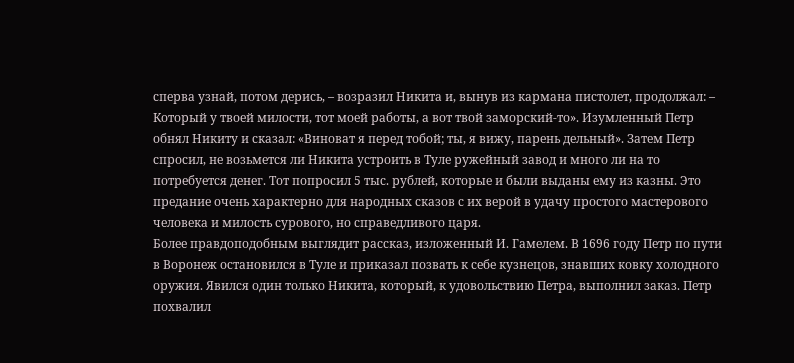сперва узнай, потом дерись, – возразил Никита и, вынув из кармана пистолет, продолжал: – Который у твоей милости, тот моей работы, а вот твой заморский-то». Изумленный Петр обнял Никиту и сказал: «Виноват я перед тобой; ты, я вижу, парень дельный». Затем Петр спросил, не возьмется ли Никита устроить в Туле ружейный завод и много ли на то потребуется денег. Тот попросил 5 тыс. рублей, которые и были выданы ему из казны. Это предание очень характерно для народных сказов с их верой в удачу простого мастерового человека и милость сурового, но справедливого царя.
Более правдоподобным выглядит рассказ, изложенный И. Гамелем. В 1696 году Петр по пути в Воронеж остановился в Туле и приказал позвать к себе кузнецов, знавших ковку холодного оружия. Явился один только Никита, который, к удовольствию Петра, выполнил заказ. Петр похвалил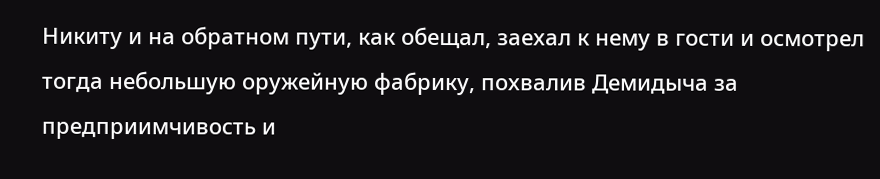Никиту и на обратном пути, как обещал, заехал к нему в гости и осмотрел тогда небольшую оружейную фабрику, похвалив Демидыча за предприимчивость и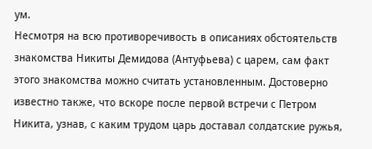ум.
Несмотря на всю противоречивость в описаниях обстоятельств знакомства Никиты Демидова (Антуфьева) с царем, сам факт этого знакомства можно считать установленным. Достоверно известно также, что вскоре после первой встречи с Петром Никита, узнав, с каким трудом царь доставал солдатские ружья,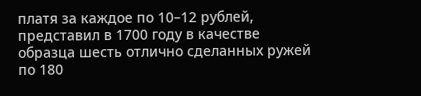платя за каждое по 10–12 рублей, представил в 1700 году в качестве образца шесть отлично сделанных ружей по 180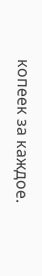копеек за каждое.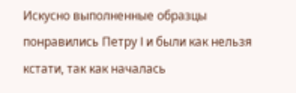Искусно выполненные образцы понравились Петру I и были как нельзя кстати, так как началась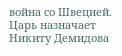война со Швецией. Царь назначает Никиту Демидова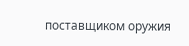поставщиком оружия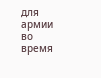для армии во время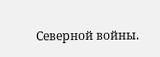Северной войны.